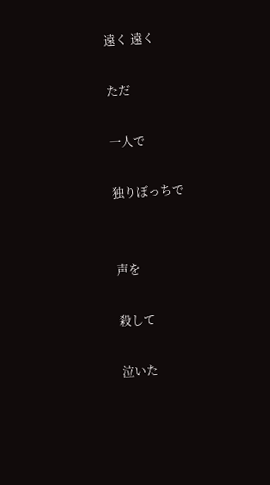遠く 遠く

ただ

一人で

独りぼっちで


声を

殺して

泣いた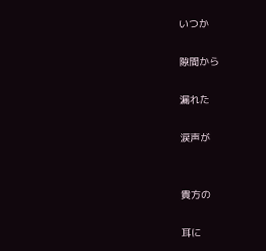いつか

隙間から

漏れた

涙声が


貴方の

耳に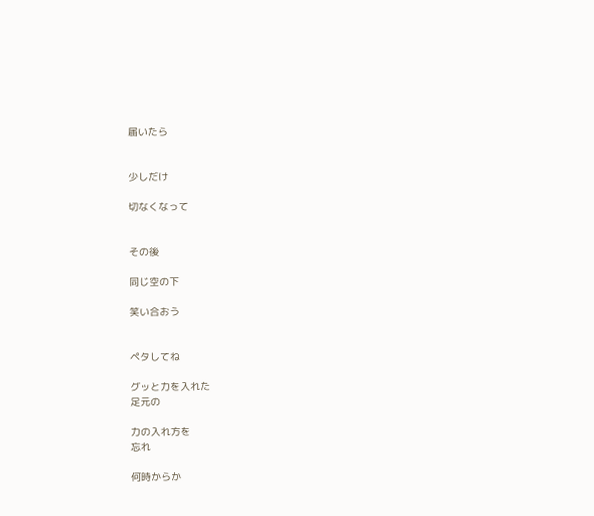届いたら


少しだけ

切なくなって


その後

同じ空の下

笑い合おう


ペタしてね

グッと力を入れた
足元の

力の入れ方を
忘れ

何時からか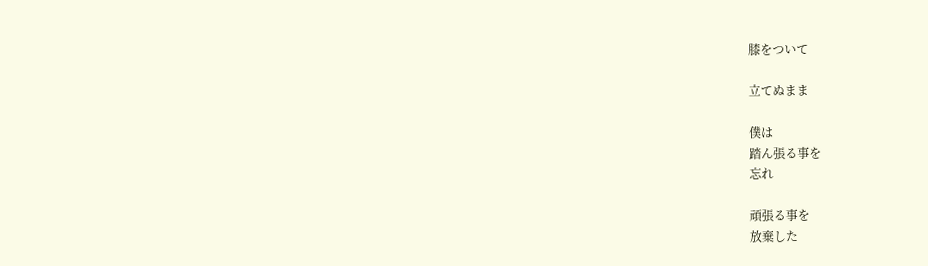膝をついて

立てぬまま

僕は
踏ん張る事を
忘れ

頑張る事を
放棄した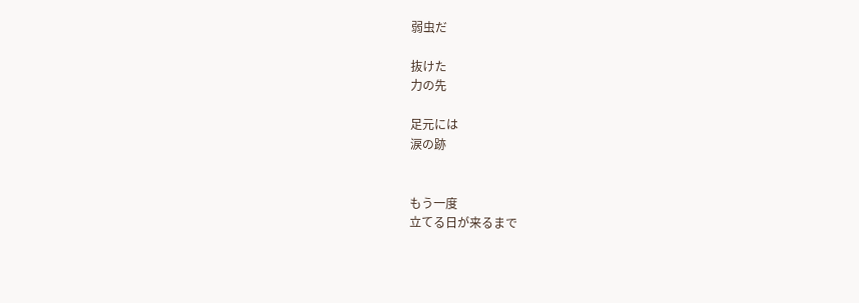弱虫だ

抜けた
力の先

足元には
涙の跡


もう一度
立てる日が来るまで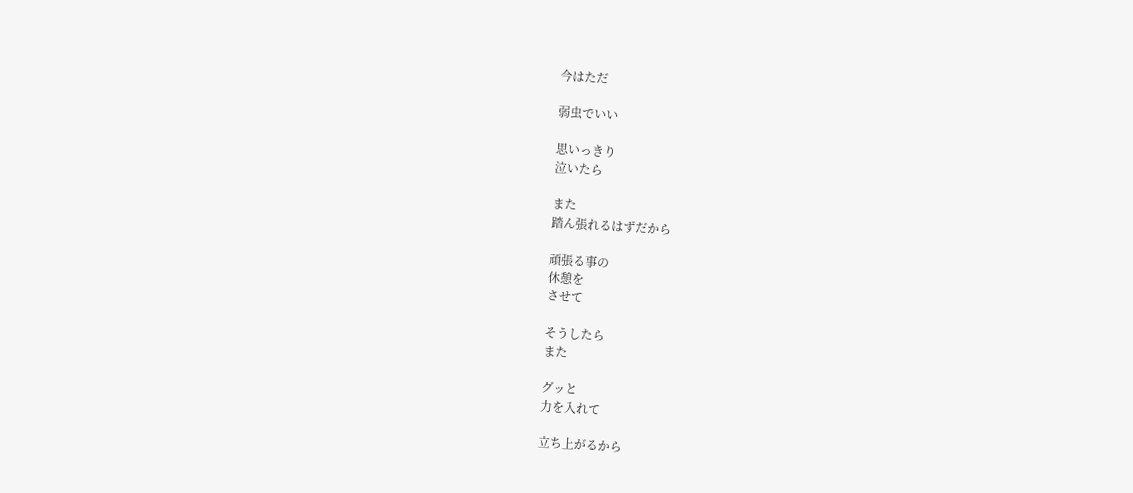今はただ

弱虫でいい

思いっきり
泣いたら

また
踏ん張れるはずだから

頑張る事の
休憩を
させて

そうしたら
また

グッと
力を入れて

立ち上がるから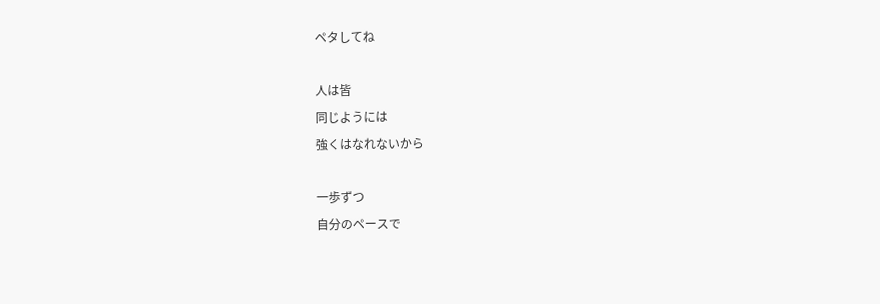ペタしてね

人は皆
同じようには
強くはなれないから

一歩ずつ
自分のペースで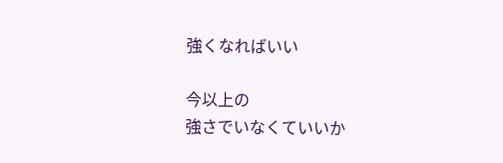強くなればいい

今以上の
強さでいなくていいか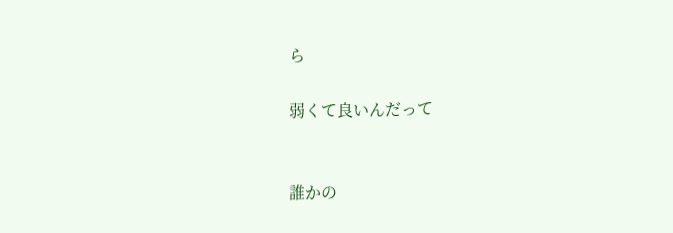ら

弱くて良いんだって


誰かの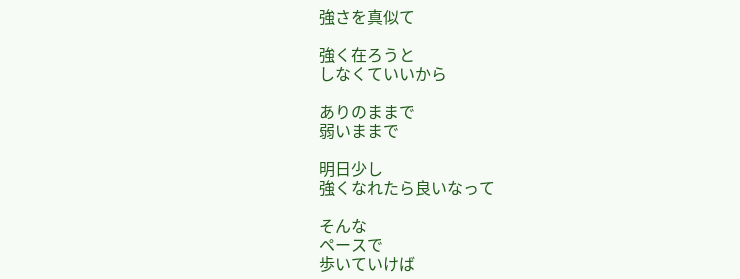強さを真似て

強く在ろうと
しなくていいから

ありのままで
弱いままで

明日少し
強くなれたら良いなって

そんな
ペースで
歩いていけば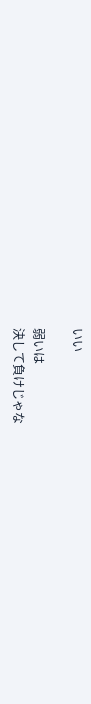いい

弱いは
決して負けじゃな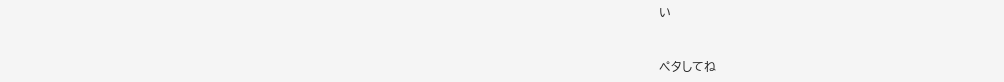い


ペタしてね